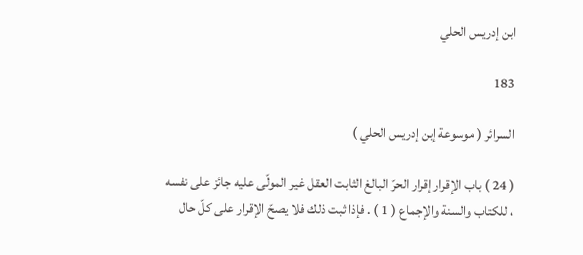ابن إدريس الحلي

183

السرائر ( موسوعة إبن إدريس الحلي )

( 24 ) باب الإقرار إقرار الحرّ البالغ الثابت العقل غير المولّى عليه جائز على نفسه ، للكتاب والسنة والإجماع ( 1 ) . فإذا ثبت ذلك فلا يصحّ الإقرار على كلّ حال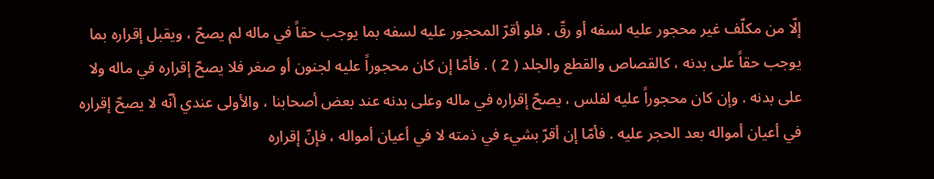إلّا من مكلّف غير محجور عليه لسفه أو رقّ . فلو أقرّ المحجور عليه لسفه بما يوجب حقاً في ماله لم يصحّ ، ويقبل إقراره بما يوجب حقاً على بدنه ، كالقصاص والقطع والجلد ( 2 ) . فأمّا إن كان محجوراً عليه لجنون أو صغر فلا يصحّ إقراره في ماله ولا على بدنه . وإن كان محجوراً عليه لفلس ، يصحّ إقراره في ماله وعلى بدنه عند بعض أصحابنا ، والأولى عندي أنّه لا يصحّ إقراره في أعيان أمواله بعد الحجر عليه . فأمّا إن أقرّ بشيء في ذمته لا في أعيان أمواله ، فإنّ إقراره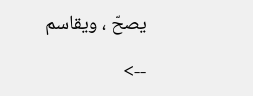يصحّ ، ويقاسم

-->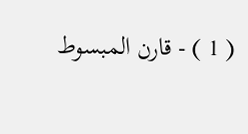( 1 ) - قارن المبسوط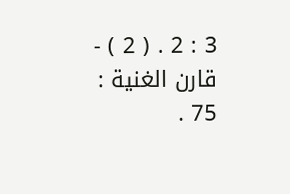3 : 2 . ( 2 ) - قارن الغنية : 75 .